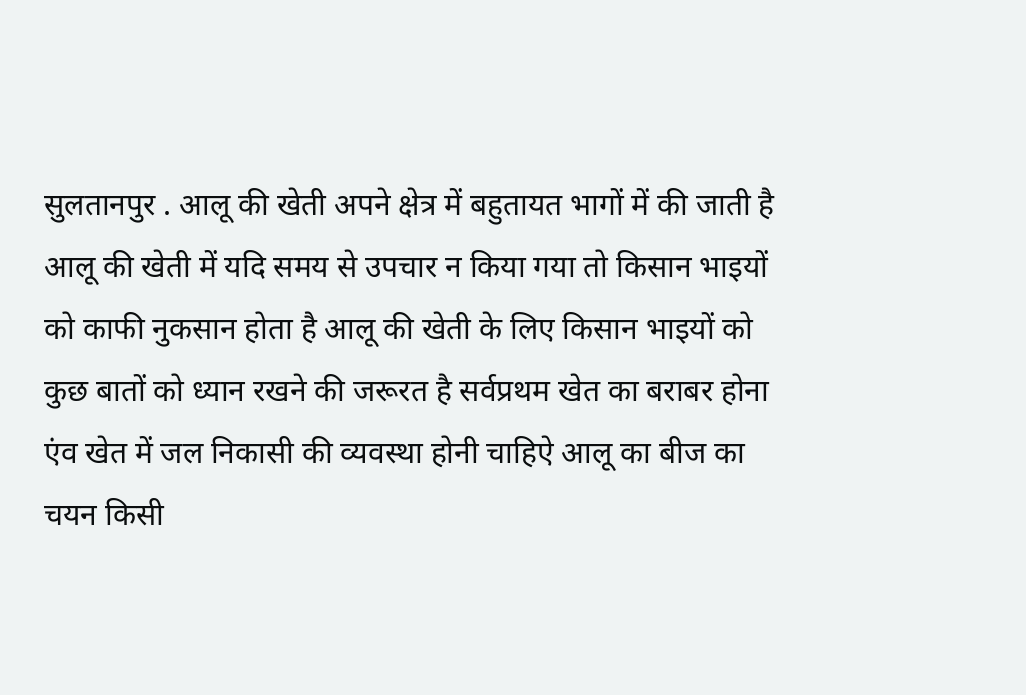सुलतानपुर . आलू की खेती अपने क्षेत्र में बहुतायत भागों में की जाती है आलू की खेती में यदि समय से उपचार न किया गया तो किसान भाइयों को काफी नुकसान होता है आलू की खेती के लिए किसान भाइयों को कुछ बातों को ध्यान रखने की जरूरत है सर्वप्रथम खेत का बराबर होना एंव खेत में जल निकासी की व्यवस्था होनी चाहिऐ आलू का बीज का चयन किसी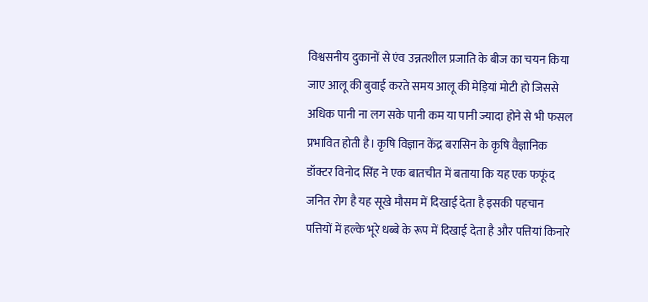विश्वसनीय दुकानों से एंव उन्नतशील प्रजाति के बीज का चयन किया जाए आलू की बुवाई करते समय आलू की मेड़ियां मोटी हो जिससे अधिक पानी ना लग सके पानी कम या पानी ज्यादा होने से भी फसल प्रभावित होती है। कृषि विज्ञान केंद्र बरासिन के कृषि वैज्ञानिक डॉक्टर विनोद सिंह ने एक बातचीत में बताया कि यह एक फफूंद जनित रोग है यह सूखे मौसम में दिखाई देता है इसकी पहचान पत्तियों में हल्के भूरे धब्बे के रूप में दिखाई देता है और पत्तियां किनारे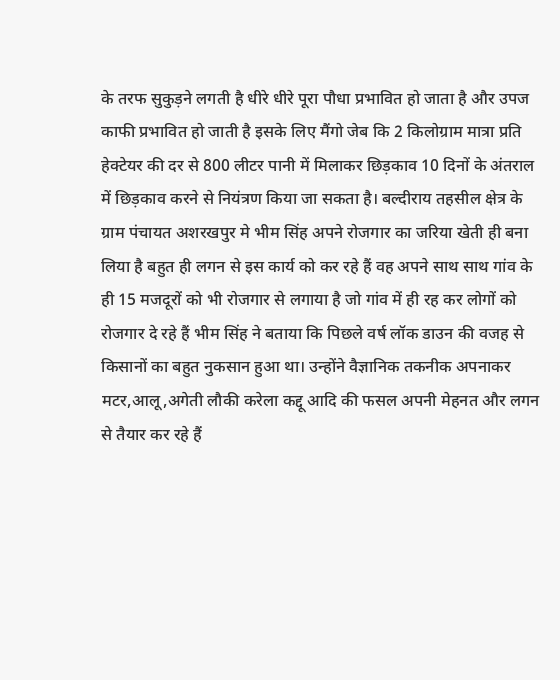के तरफ सुकुड़ने लगती है धीरे धीरे पूरा पौधा प्रभावित हो जाता है और उपज काफी प्रभावित हो जाती है इसके लिए मैंगो जेब कि 2 किलोग्राम मात्रा प्रति हेक्टेयर की दर से 800 लीटर पानी में मिलाकर छिड़काव 10 दिनों के अंतराल में छिड़काव करने से नियंत्रण किया जा सकता है। बल्दीराय तहसील क्षेत्र के ग्राम पंचायत अशरखपुर मे भीम सिंह अपने रोजगार का जरिया खेती ही बना लिया है बहुत ही लगन से इस कार्य को कर रहे हैं वह अपने साथ साथ गांव के ही 15 मजदूरों को भी रोजगार से लगाया है जो गांव में ही रह कर लोगों को रोजगार दे रहे हैं भीम सिंह ने बताया कि पिछले वर्ष लॉक डाउन की वजह से किसानों का बहुत नुकसान हुआ था। उन्होंने वैज्ञानिक तकनीक अपनाकर मटर,आलू,अगेती लौकी करेला कद्दू आदि की फसल अपनी मेहनत और लगन से तैयार कर रहे हैं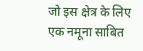जो इस क्षेत्र के लिए एक नमूना साबित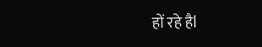हों रहे हैl